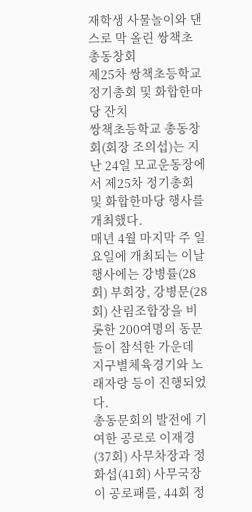재학생 사물놀이와 댄스로 막 올린 쌍책초 총동창회
제25차 쌍책초등학교 정기총회 및 화합한마당 잔치
쌍책초등학교 총동창회(회장 조의섭)는 지난 24일 모교운동장에서 제25차 정기총회 및 화합한마당 행사를 개최했다.
매년 4월 마지막 주 일요일에 개최되는 이날 행사에는 강병률(28회) 부회장, 강병문(28회) 산림조합장을 비롯한 200여명의 동문들이 참석한 가운데 지구별체육경기와 노래자랑 등이 진행되었다.
총동문회의 발전에 기여한 공로로 이재경(37회) 사무차장과 정화섭(41회) 사무국장이 공로패를, 44회 정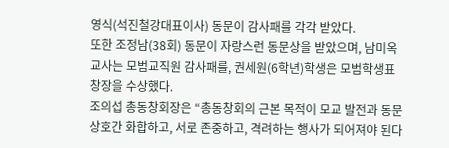영식(석진철강대표이사) 동문이 감사패를 각각 받았다.
또한 조정남(38회) 동문이 자랑스런 동문상을 받았으며, 남미옥 교사는 모범교직원 감사패를, 권세원(6학년)학생은 모범학생표창장을 수상했다.
조의섭 총동창회장은 “총동창회의 근본 목적이 모교 발전과 동문 상호간 화합하고, 서로 존중하고, 격려하는 행사가 되어져야 된다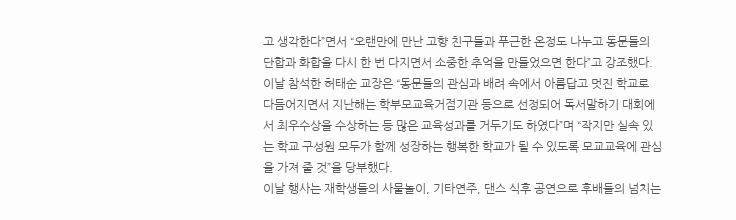고 생각한다”면서 “오랜만에 만난 고향 친구들과 푸근한 온정도 나누고 동문들의 단합과 화합을 다시 한 번 다지면서 소중한 추억을 만들었으면 한다”고 강조했다.
이날 참석한 허태순 교장은 “동문들의 관심과 배려 속에서 아름답고 멋진 학교로 다듬어지면서 지난해는 학부모교육거점기관 등으로 선정되어 독서말하기 대회에서 최우수상을 수상하는 등 많은 교육성과를 거두기도 하였다”며 “작지만 실속 있는 학교 구성원 모두가 함께 성장하는 행복한 학교가 될 수 있도록 모교교육에 관심을 가져 줄 것”을 당부했다.
이날 행사는 재학생들의 사물놀이, 기타연주, 댄스 식후 공연으로 후배들의 넘치는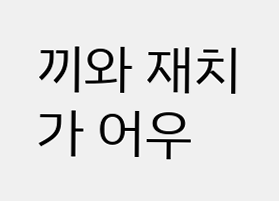끼와 재치가 어우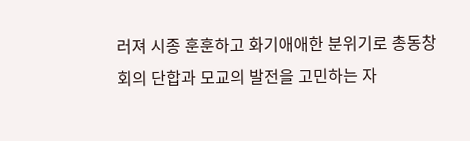러져 시종 훈훈하고 화기애애한 분위기로 총동창회의 단합과 모교의 발전을 고민하는 자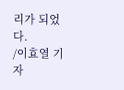리가 되었다.
/이효열 기자